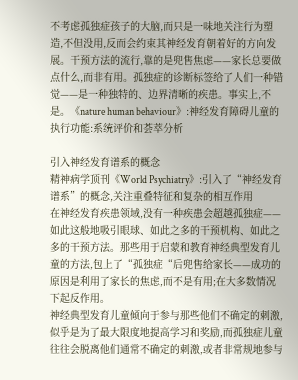不考虑孤独症孩子的大脑,而只是一味地关注行为塑造,不但没用,反而会约束其神经发育朝着好的方向发展。干预方法的流行,靠的是兜售焦虑——家长总要做点什么,而非有用。孤独症的诊断标签给了人们一种错觉——是一种独特的、边界清晰的疾患。事实上,不是。《nature human behaviour》:神经发育障碍儿童的执行功能:系统评价和荟萃分析

引入神经发育谱系的概念
精神病学顶刊《World Psychiatry》:引入了“神经发育谱系”的概念,关注重叠特征和复杂的相互作用
在神经发育疾患领域,没有一种疾患会超越孤独症——如此这般地吸引眼球、如此之多的干预机构、如此之多的干预方法。那些用于启蒙和教育神经典型发育儿童的方法,包上了“孤独症“后兜售给家长——成功的原因是利用了家长的焦虑,而不是有用;在大多数情况下起反作用。
神经典型发育儿童倾向于参与那些他们不确定的刺激,似乎是为了最大限度地提高学习和奖励,而孤独症儿童往往会脱离他们通常不确定的刺激,或者非常规地参与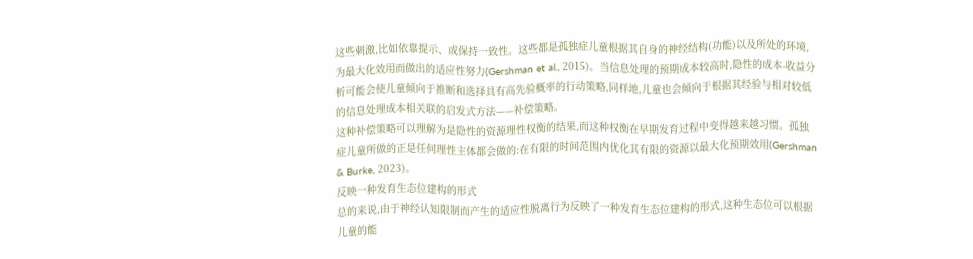这些刺激,比如依靠提示、或保持一致性。这些都是孤独症儿童根据其自身的神经结构(功能)以及所处的环境,为最大化效用而做出的适应性努力(Gershman et al., 2015)。当信息处理的预期成本较高时,隐性的成本-收益分析可能会使儿童倾向于推断和选择具有高先验概率的行动策略,同样地,儿童也会倾向于根据其经验与相对较低的信息处理成本相关联的启发式方法——补偿策略。
这种补偿策略可以理解为是隐性的资源理性权衡的结果,而这种权衡在早期发育过程中变得越来越习惯。孤独症儿童所做的正是任何理性主体都会做的:在有限的时间范围内优化其有限的资源以最大化预期效用(Gershman & Burke, 2023)。
反映一种发育生态位建构的形式
总的来说,由于神经认知限制而产生的适应性脱离行为反映了一种发育生态位建构的形式,这种生态位可以根据儿童的能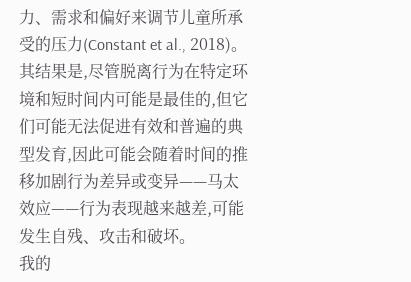力、需求和偏好来调节儿童所承受的压力(Constant et al., 2018)。其结果是,尽管脱离行为在特定环境和短时间内可能是最佳的,但它们可能无法促进有效和普遍的典型发育,因此可能会随着时间的推移加剧行为差异或变异——马太效应——行为表现越来越差,可能发生自残、攻击和破坏。
我的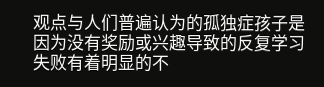观点与人们普遍认为的孤独症孩子是因为没有奖励或兴趣导致的反复学习失败有着明显的不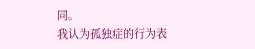同。
我认为孤独症的行为表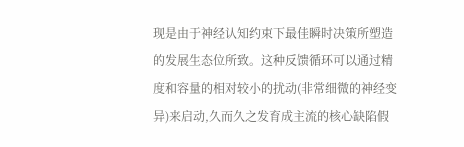现是由于神经认知约束下最佳瞬时决策所塑造的发展生态位所致。这种反馈循环可以通过精度和容量的相对较小的扰动(非常细微的神经变异)来启动,久而久之发育成主流的核心缺陷假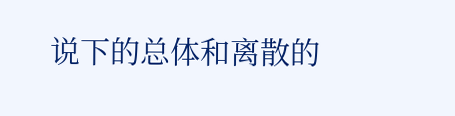说下的总体和离散的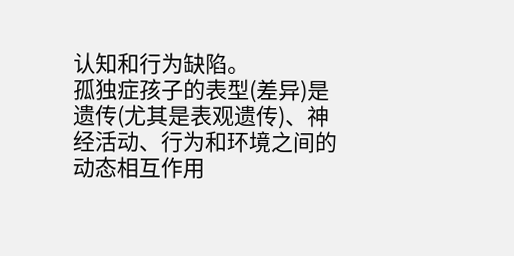认知和行为缺陷。
孤独症孩子的表型(差异)是遗传(尤其是表观遗传)、神经活动、行为和环境之间的动态相互作用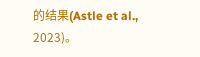的结果(Astle et al., 2023)。